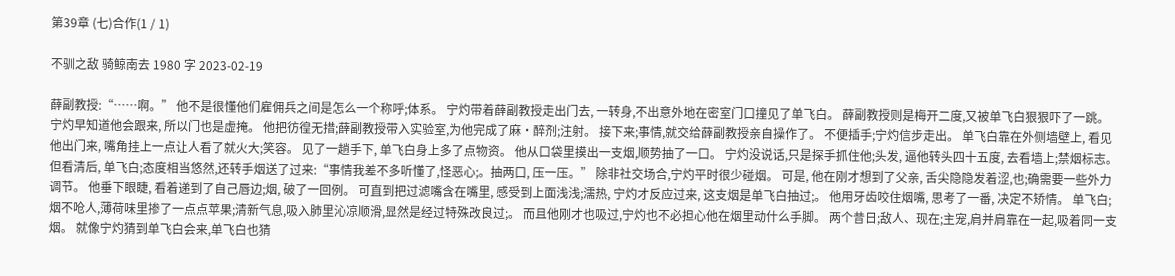第39章 (七)合作(1 / 1)

不驯之敌 骑鲸南去 1980 字 2023-02-19

薛副教授:“……啊。” 他不是很懂他们雇佣兵之间是怎么一个称呼;体系。 宁灼带着薛副教授走出门去, 一转身,不出意外地在密室门口撞见了单飞白。 薛副教授则是梅开二度,又被单飞白狠狠吓了一跳。 宁灼早知道他会跟来, 所以门也是虚掩。 他把彷徨无措;薛副教授带入实验室,为他完成了麻·醉剂;注射。 接下来;事情,就交给薛副教授亲自操作了。 不便插手;宁灼信步走出。 单飞白靠在外侧墙壁上, 看见他出门来, 嘴角挂上一点让人看了就火大;笑容。 见了一趟手下, 单飞白身上多了点物资。 他从口袋里摸出一支烟,顺势抽了一口。 宁灼没说话,只是探手抓住他;头发, 逼他转头四十五度, 去看墙上;禁烟标志。 但看清后, 单飞白;态度相当悠然,还转手烟送了过来:“事情我差不多听懂了,怪恶心;。抽两口, 压一压。” 除非社交场合,宁灼平时很少碰烟。 可是, 他在刚才想到了父亲, 舌尖隐隐发着涩,也;确需要一些外力调节。 他垂下眼睫, 看着递到了自己唇边;烟, 破了一回例。 可直到把过滤嘴含在嘴里, 感受到上面浅浅;濡热, 宁灼才反应过来, 这支烟是单飞白抽过;。 他用牙齿咬住烟嘴, 思考了一番, 决定不矫情。 单飞白;烟不呛人,薄荷味里掺了一点点苹果;清新气息,吸入肺里沁凉顺滑,显然是经过特殊改良过;。 而且他刚才也吸过,宁灼也不必担心他在烟里动什么手脚。 两个昔日;敌人、现在;主宠,肩并肩靠在一起,吸着同一支烟。 就像宁灼猜到单飞白会来,单飞白也猜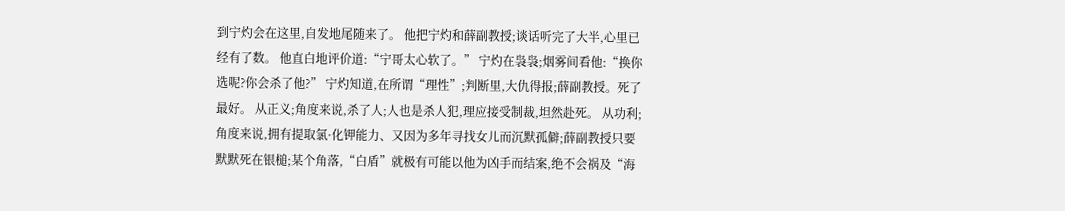到宁灼会在这里,自发地尾随来了。 他把宁灼和薛副教授;谈话听完了大半,心里已经有了数。 他直白地评价道:“宁哥太心软了。” 宁灼在袅袅;烟雾间看他:“换你选呢?你会杀了他?” 宁灼知道,在所谓“理性”;判断里,大仇得报;薛副教授。死了最好。 从正义;角度来说,杀了人;人也是杀人犯,理应接受制裁,坦然赴死。 从功利;角度来说,拥有提取氯·化钾能力、又因为多年寻找女儿而沉默孤僻;薛副教授只要默默死在银槌;某个角落,“白盾”就极有可能以他为凶手而结案,绝不会祸及“海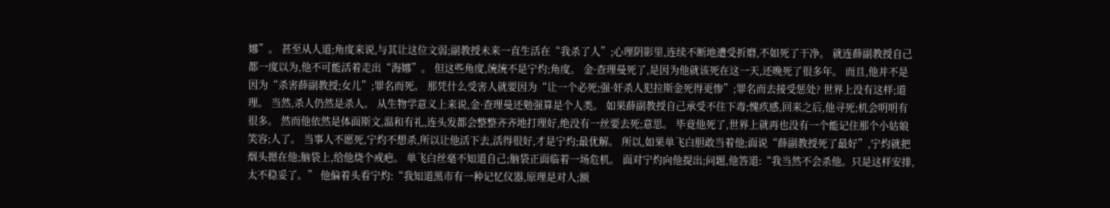娜”。 甚至从人道;角度来说,与其让这位文弱;副教授未来一直生活在“我杀了人”;心理阴影里,连续不断地遭受折磨,不如死了干净。 就连薛副教授自己都一度以为,他不可能活着走出“海娜”。 但这些角度,统统不是宁灼;角度。 金·查理曼死了,是因为他就该死在这一天,还晚死了很多年。 而且,他并不是因为“杀害薛副教授;女儿”;罪名而死。 那凭什么受害人就要因为“让一个必死;强·奸杀人犯拉斯金死得更惨”;罪名而去接受惩处? 世界上没有这样;道理。 当然,杀人仍然是杀人。 从生物学意义上来说,金·查理曼还勉强算是个人类。 如果薛副教授自己承受不住下毒;愧疚感,回来之后,他寻死;机会明明有很多。 然而他依然是体面斯文,温和有礼,连头发都会整整齐齐地打理好,绝没有一丝要去死;意思。 毕竟他死了,世界上就再也没有一个能记住那个小姑娘笑容;人了。 当事人不愿死,宁灼不想杀,所以让他活下去,活得很好,才是宁灼;最优解。 所以,如果单飞白胆敢当着他;面说“薛副教授死了最好”,宁灼就把烟头摁在他;脑袋上,给他烧个戒疤。 单飞白丝毫不知道自己;脑袋正面临着一场危机。 面对宁灼向他提出;问题,他答道:“我当然不会杀他。只是这样安排,太不稳妥了。” 他偏着头看宁灼:“我知道黑市有一种记忆仪器,原理是对人;额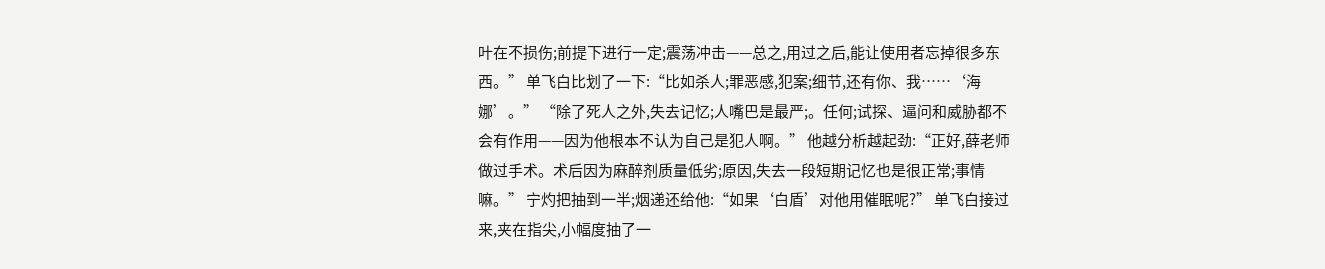叶在不损伤;前提下进行一定;震荡冲击——总之,用过之后,能让使用者忘掉很多东西。” 单飞白比划了一下:“比如杀人;罪恶感,犯案;细节,还有你、我……‘海娜’。” “除了死人之外,失去记忆;人嘴巴是最严;。任何;试探、逼问和威胁都不会有作用——因为他根本不认为自己是犯人啊。” 他越分析越起劲:“正好,薛老师做过手术。术后因为麻醉剂质量低劣;原因,失去一段短期记忆也是很正常;事情嘛。” 宁灼把抽到一半;烟递还给他:“如果‘白盾’对他用催眠呢?” 单飞白接过来,夹在指尖,小幅度抽了一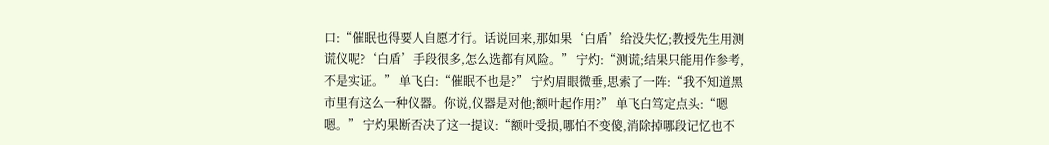口:“催眠也得要人自愿才行。话说回来,那如果‘白盾’给没失忆;教授先生用测谎仪呢?‘白盾’手段很多,怎么选都有风险。” 宁灼:“测谎;结果只能用作参考,不是实证。” 单飞白:“催眠不也是?” 宁灼眉眼微垂,思索了一阵:“我不知道黑市里有这么一种仪器。你说,仪器是对他;额叶起作用?” 单飞白笃定点头:“嗯嗯。” 宁灼果断否决了这一提议:“额叶受损,哪怕不变傻,消除掉哪段记忆也不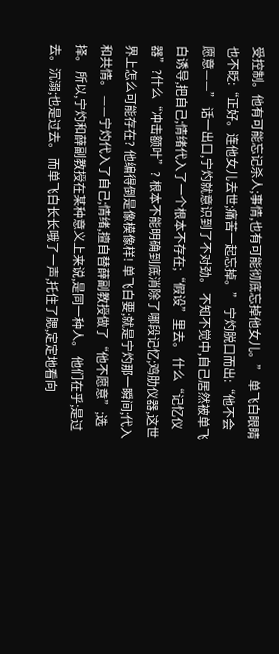受控制。他有可能忘记杀人;事情,也有可能彻底忘掉他女儿。” 单飞白眼睛也不眨:“正好。连他女儿去世;痛苦一起忘掉。” 宁灼脱口而出:“他不会愿意——” 话一出口,宁灼就意识到了不对劲。 不知不觉中,自己居然被单飞白诱导,把自己;情绪代入了一个根本不存在;“假设”里去。 什么“记忆仪器”?什么“冲击额叶”? 根本不能明确到底消除了哪段记忆;鸡肋仪器,这世界上怎么可能存在? 他编得倒是像模像样! 单飞白要;就是宁灼那一瞬间;代入和共情。 ——宁灼代入了自己;情绪,擅自替薛副教授做了“他不愿意”;选择。 所以,宁灼和薛副教授在某种意义上来说,是同一种人。 他们在乎;是过去。沉溺;也是过去。 而单飞白长长哦了一声,托住了腮,定定地看向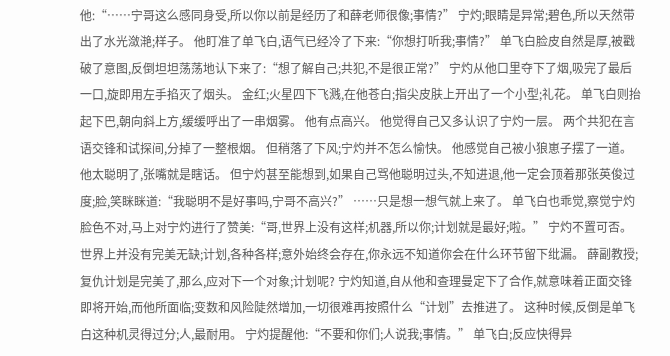他:“……宁哥这么感同身受,所以你以前是经历了和薛老师很像;事情?” 宁灼;眼睛是异常;碧色,所以天然带出了水光潋滟;样子。 他盯准了单飞白,语气已经冷了下来:“你想打听我;事情?” 单飞白脸皮自然是厚,被戳破了意图,反倒坦坦荡荡地认下来了:“想了解自己;共犯,不是很正常?” 宁灼从他口里夺下了烟,吸完了最后一口,旋即用左手掐灭了烟头。 金红;火星四下飞溅,在他苍白;指尖皮肤上开出了一个小型;礼花。 单飞白则抬起下巴,朝向斜上方,缓缓呼出了一串烟雾。 他有点高兴。 他觉得自己又多认识了宁灼一层。 两个共犯在言语交锋和试探间,分掉了一整根烟。 但稍落了下风;宁灼并不怎么愉快。 他感觉自己被小狼崽子摆了一道。 他太聪明了,张嘴就是瞎话。 但宁灼甚至能想到,如果自己骂他聪明过头,不知进退,他一定会顶着那张英俊过度;脸,笑眯眯道:“我聪明不是好事吗,宁哥不高兴?” ……只是想一想气就上来了。 单飞白也乖觉,察觉宁灼脸色不对,马上对宁灼进行了赞美:“哥,世界上没有这样;机器,所以你;计划就是最好;啦。” 宁灼不置可否。 世界上并没有完美无缺;计划,各种各样;意外始终会存在,你永远不知道你会在什么环节留下纰漏。 薛副教授;复仇计划是完美了,那么,应对下一个对象;计划呢? 宁灼知道,自从他和查理曼定下了合作,就意味着正面交锋即将开始,而他所面临;变数和风险陡然增加,一切很难再按照什么“计划”去推进了。 这种时候,反倒是单飞白这种机灵得过分;人,最耐用。 宁灼提醒他:“不要和你们;人说我;事情。” 单飞白;反应快得异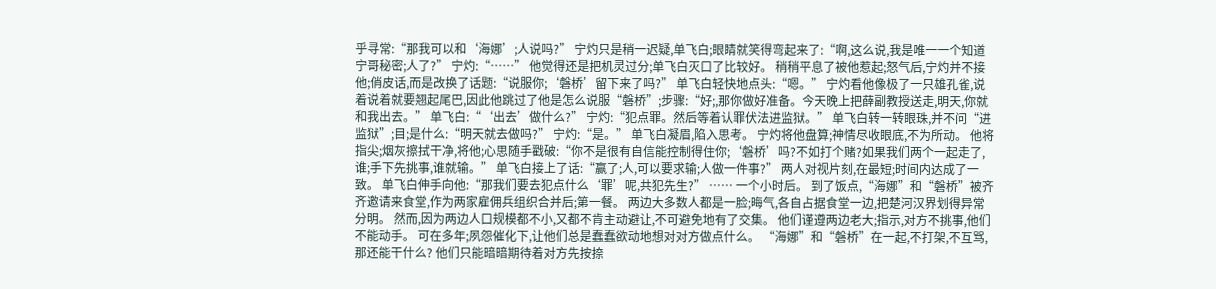乎寻常:“那我可以和‘海娜’;人说吗?” 宁灼只是稍一迟疑,单飞白;眼睛就笑得弯起来了:“啊,这么说,我是唯一一个知道宁哥秘密;人了?” 宁灼:“……” 他觉得还是把机灵过分;单飞白灭口了比较好。 稍稍平息了被他惹起;怒气后,宁灼并不接他;俏皮话,而是改换了话题:“说服你;‘磐桥’留下来了吗?” 单飞白轻快地点头:“嗯。” 宁灼看他像极了一只雄孔雀,说着说着就要翘起尾巴,因此他跳过了他是怎么说服“磐桥”;步骤:“好;,那你做好准备。今天晚上把薛副教授送走,明天,你就和我出去。” 单飞白:“‘出去’做什么?” 宁灼:“犯点罪。然后等着认罪伏法进监狱。” 单飞白转一转眼珠,并不问“进监狱”;目;是什么:“明天就去做吗?” 宁灼:“是。” 单飞白凝眉,陷入思考。 宁灼将他盘算;神情尽收眼底,不为所动。 他将指尖;烟灰擦拭干净,将他;心思随手戳破:“你不是很有自信能控制得住你;‘磐桥’吗?不如打个赌?如果我们两个一起走了,谁;手下先挑事,谁就输。” 单飞白接上了话:“赢了;人,可以要求输;人做一件事?” 两人对视片刻,在最短;时间内达成了一致。 单飞白伸手向他:“那我们要去犯点什么‘罪’呢,共犯先生?” …… 一个小时后。 到了饭点,“海娜”和“磐桥”被齐齐邀请来食堂,作为两家雇佣兵组织合并后;第一餐。 两边大多数人都是一脸;晦气,各自占据食堂一边,把楚河汉界划得异常分明。 然而,因为两边人口规模都不小,又都不肯主动避让,不可避免地有了交集。 他们谨遵两边老大;指示,对方不挑事,他们不能动手。 可在多年;夙怨催化下,让他们总是蠢蠢欲动地想对对方做点什么。 “海娜”和“磐桥”在一起,不打架,不互骂,那还能干什么? 他们只能暗暗期待着对方先按捺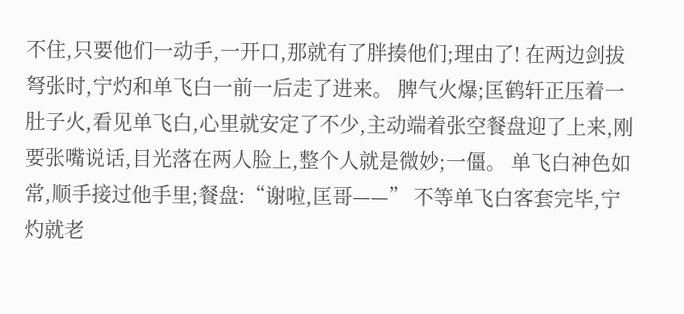不住,只要他们一动手,一开口,那就有了胖揍他们;理由了! 在两边剑拔弩张时,宁灼和单飞白一前一后走了进来。 脾气火爆;匡鹤轩正压着一肚子火,看见单飞白,心里就安定了不少,主动端着张空餐盘迎了上来,刚要张嘴说话,目光落在两人脸上,整个人就是微妙;一僵。 单飞白神色如常,顺手接过他手里;餐盘:“谢啦,匡哥——” 不等单飞白客套完毕,宁灼就老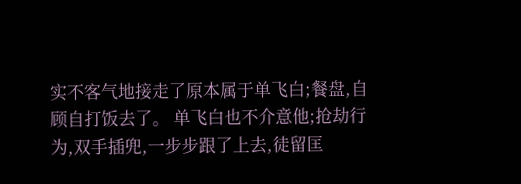实不客气地接走了原本属于单飞白;餐盘,自顾自打饭去了。 单飞白也不介意他;抢劫行为,双手插兜,一步步跟了上去,徒留匡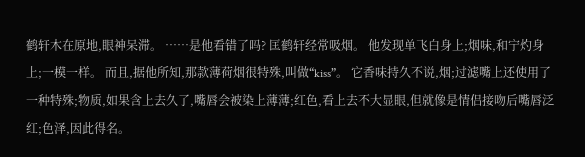鹤轩木在原地,眼神呆滞。 ……是他看错了吗? 匡鹤轩经常吸烟。 他发现单飞白身上;烟味,和宁灼身上;一模一样。 而且,据他所知,那款薄荷烟很特殊,叫做“kiss”。 它香味持久不说,烟;过滤嘴上还使用了一种特殊;物质,如果含上去久了,嘴唇会被染上薄薄;红色,看上去不大显眼,但就像是情侣接吻后嘴唇泛红;色泽,因此得名。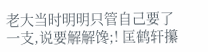老大当时明明只管自己要了一支,说要解解馋;! 匡鹤轩攥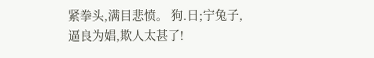紧拳头,满目悲愤。 狗.日;宁兔子,逼良为娼,欺人太甚了!